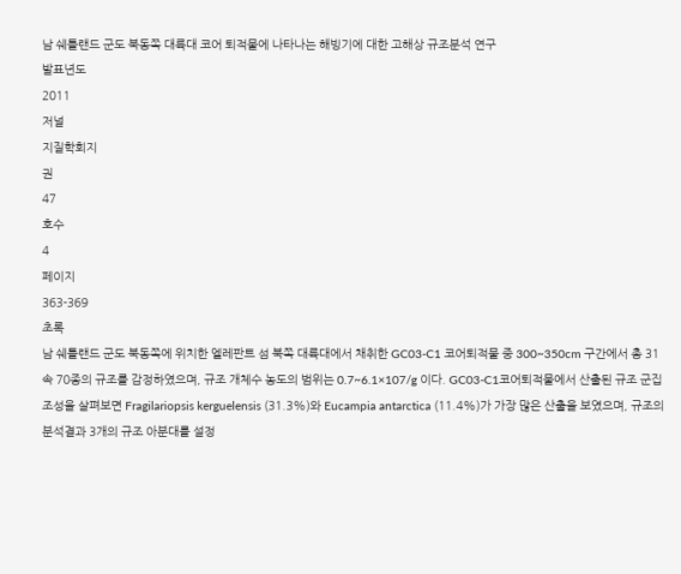남 쉐틀랜드 군도 북동쪽 대륙대 코어 퇴적물에 나타나는 해빙기에 대한 고해상 규조분석 연구
발표년도
2011
저널
지질학회지
권
47
호수
4
페이지
363-369
초록
남 쉐틀랜드 군도 북동쪽에 위치한 엘레판트 섬 북쪽 대륙대에서 채취한 GC03-C1 코어퇴적물 중 300~350cm 구간에서 총 31속 70종의 규조를 감정하였으며, 규조 개체수 농도의 범위는 0.7~6.1×107/g 이다. GC03-C1코어퇴적물에서 산출된 규조 군집 조성을 살펴보면 Fragilariopsis kerguelensis (31.3%)와 Eucampia antarctica (11.4%)가 가장 많은 산출을 보였으며, 규조의 분석결과 3개의 규조 아분대를 설정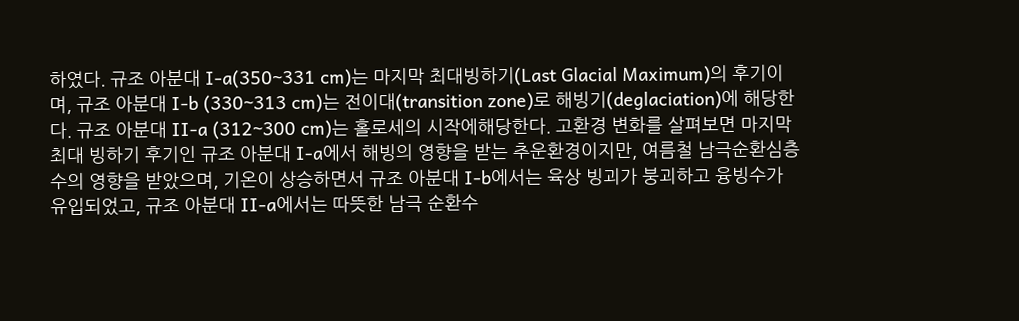하였다. 규조 아분대 I-a(350~331 cm)는 마지막 최대빙하기(Last Glacial Maximum)의 후기이며, 규조 아분대 I-b (330~313 cm)는 전이대(transition zone)로 해빙기(deglaciation)에 해당한다. 규조 아분대 II-a (312~300 cm)는 홀로세의 시작에해당한다. 고환경 변화를 살펴보면 마지막 최대 빙하기 후기인 규조 아분대 I-a에서 해빙의 영향을 받는 추운환경이지만, 여름철 남극순환심층수의 영향을 받았으며, 기온이 상승하면서 규조 아분대 I-b에서는 육상 빙괴가 붕괴하고 융빙수가 유입되었고, 규조 아분대 II-a에서는 따뜻한 남극 순환수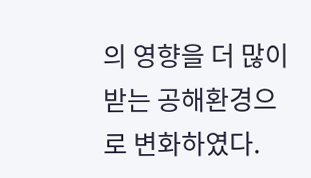의 영향을 더 많이 받는 공해환경으로 변화하였다.